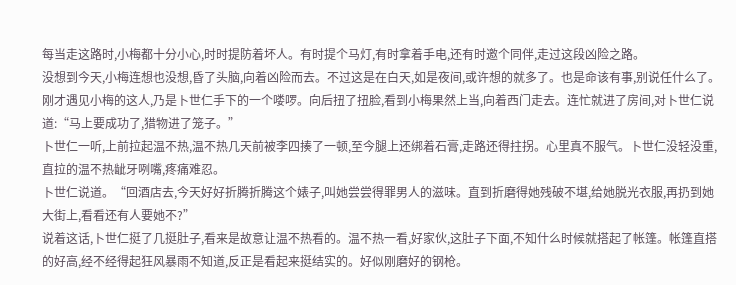每当走这路时,小梅都十分小心,时时提防着坏人。有时提个马灯,有时拿着手电,还有时邀个同伴,走过这段凶险之路。
没想到今天,小梅连想也没想,昏了头脑,向着凶险而去。不过这是在白天,如是夜间,或许想的就多了。也是命该有事,别说任什么了。
刚才遇见小梅的这人,乃是卜世仁手下的一个喽啰。向后扭了扭脸,看到小梅果然上当,向着西门走去。连忙就进了房间,对卜世仁说道:“马上要成功了,猎物进了笼子。”
卜世仁一听,上前拉起温不热,温不热几天前被李四揍了一顿,至今腿上还绑着石膏,走路还得拄拐。心里真不服气。卜世仁没轻没重,直拉的温不热龇牙咧嘴,疼痛难忍。
卜世仁说道。“回酒店去,今天好好折腾折腾这个婊子,叫她尝尝得罪男人的滋味。直到折磨得她残破不堪,给她脱光衣服,再扔到她大街上,看看还有人要她不?”
说着这话,卜世仁挺了几挺肚子,看来是故意让温不热看的。温不热一看,好家伙,这肚子下面,不知什么时候就搭起了帐篷。帐篷直搭的好高,经不经得起狂风暴雨不知道,反正是看起来挺结实的。好似刚磨好的钢枪。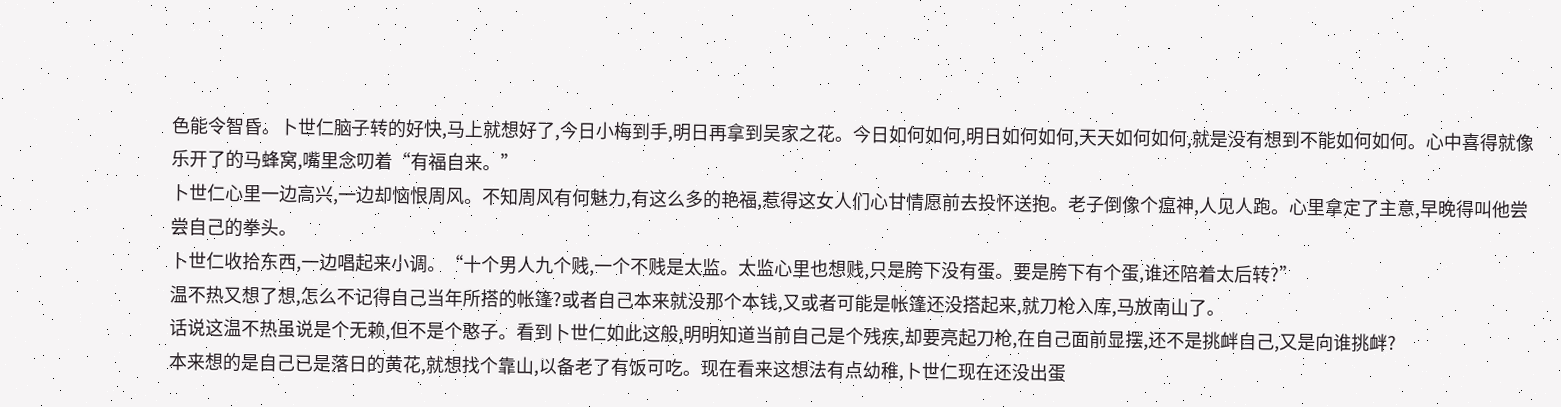色能令智昏。卜世仁脑子转的好快,马上就想好了,今日小梅到手,明日再拿到吴家之花。今日如何如何,明日如何如何,天天如何如何,就是没有想到不能如何如何。心中喜得就像乐开了的马蜂窝,嘴里念叨着“有福自来。”
卜世仁心里一边高兴,一边却恼恨周风。不知周风有何魅力,有这么多的艳福,惹得这女人们心甘情愿前去投怀送抱。老子倒像个瘟神,人见人跑。心里拿定了主意,早晚得叫他尝尝自己的拳头。
卜世仁收拾东西,一边唱起来小调。“十个男人九个贱,一个不贱是太监。太监心里也想贱,只是胯下没有蛋。要是胯下有个蛋,谁还陪着太后转?”
温不热又想了想,怎么不记得自己当年所搭的帐篷?或者自己本来就没那个本钱,又或者可能是帐篷还没搭起来,就刀枪入库,马放南山了。
话说这温不热虽说是个无赖,但不是个憨子。看到卜世仁如此这般,明明知道当前自己是个残疾,却要亮起刀枪,在自己面前显摆,还不是挑衅自己,又是向谁挑衅?
本来想的是自己已是落日的黄花,就想找个靠山,以备老了有饭可吃。现在看来这想法有点幼稚,卜世仁现在还没出蛋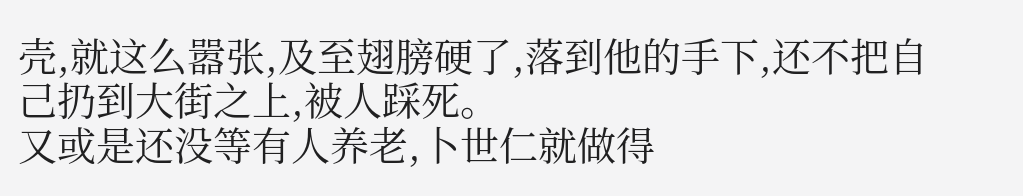壳,就这么嚣张,及至翅膀硬了,落到他的手下,还不把自己扔到大街之上,被人踩死。
又或是还没等有人养老,卜世仁就做得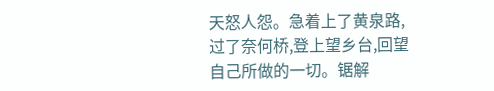天怒人怨。急着上了黄泉路,过了奈何桥,登上望乡台,回望自己所做的一切。锯解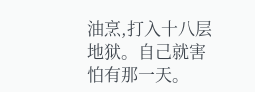油烹,打入十八层地狱。自己就害怕有那一天。